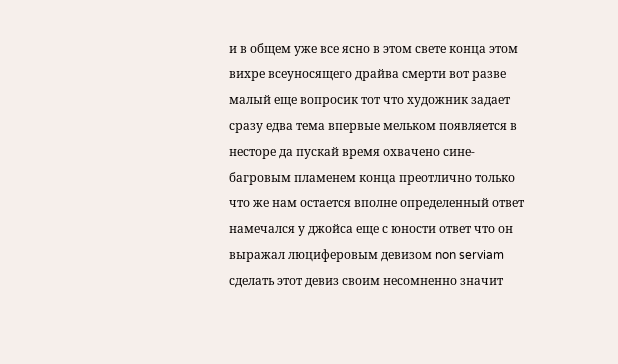и в общем уже все ясно в этом свете конца этом вихре всеуносящего драйва смерти вот разве малый еще вопросик тот что художник задает сразу едва тема впервые мельком появляется в несторе да пускай время охвачено сине-багровым пламенем конца преотлично только что же нам остается вполне определенный ответ намечался у джойса еще с юности ответ что он выражал люциферовым девизом non serviam сделать этот девиз своим несомненно значит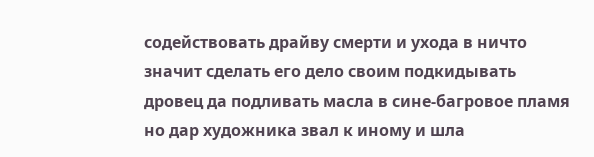содействовать драйву смерти и ухода в ничто значит сделать его дело своим подкидывать дровец да подливать масла в сине-багровое пламя но дар художника звал к иному и шла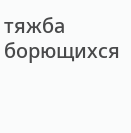тяжба борющихся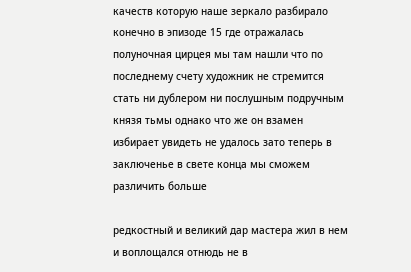качеств которую наше зеркало разбирало конечно в эпизоде 15 где отражалась полуночная цирцея мы там нашли что по последнему счету художник не стремится стать ни дублером ни послушным подручным князя тьмы однако что же он взамен избирает увидеть не удалось зато теперь в заключенье в свете конца мы сможем различить больше

редкостный и великий дар мастера жил в нем и воплощался отнюдь не в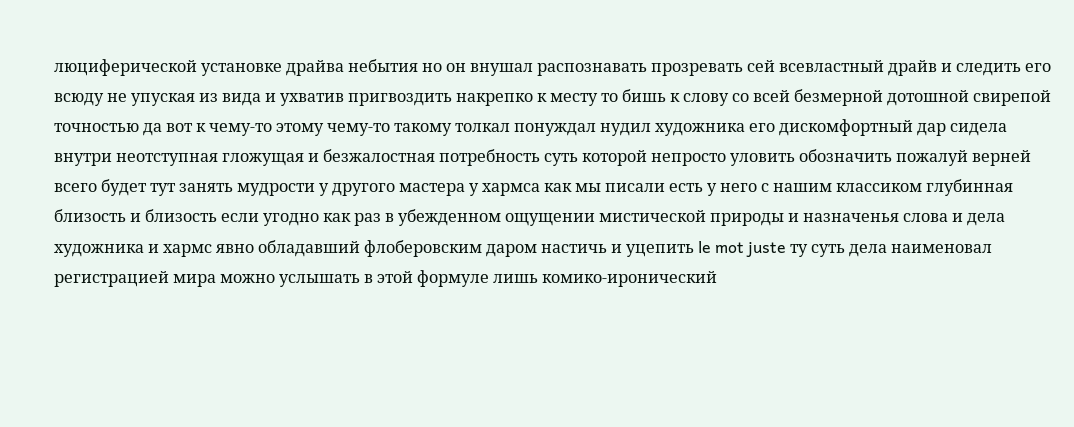люциферической установке драйва небытия но он внушал распознавать прозревать сей всевластный драйв и следить его всюду не упуская из вида и ухватив пригвоздить накрепко к месту то бишь к слову со всей безмерной дотошной свирепой точностью да вот к чему-то этому чему-то такому толкал понуждал нудил художника его дискомфортный дар сидела внутри неотступная гложущая и безжалостная потребность суть которой непросто уловить обозначить пожалуй верней всего будет тут занять мудрости у другого мастера у хармса как мы писали есть у него с нашим классиком глубинная близость и близость если угодно как раз в убежденном ощущении мистической природы и назначенья слова и дела художника и хармс явно обладавший флоберовским даром настичь и уцепить le mot juste ту суть дела наименовал регистрацией мира можно услышать в этой формуле лишь комико-иронический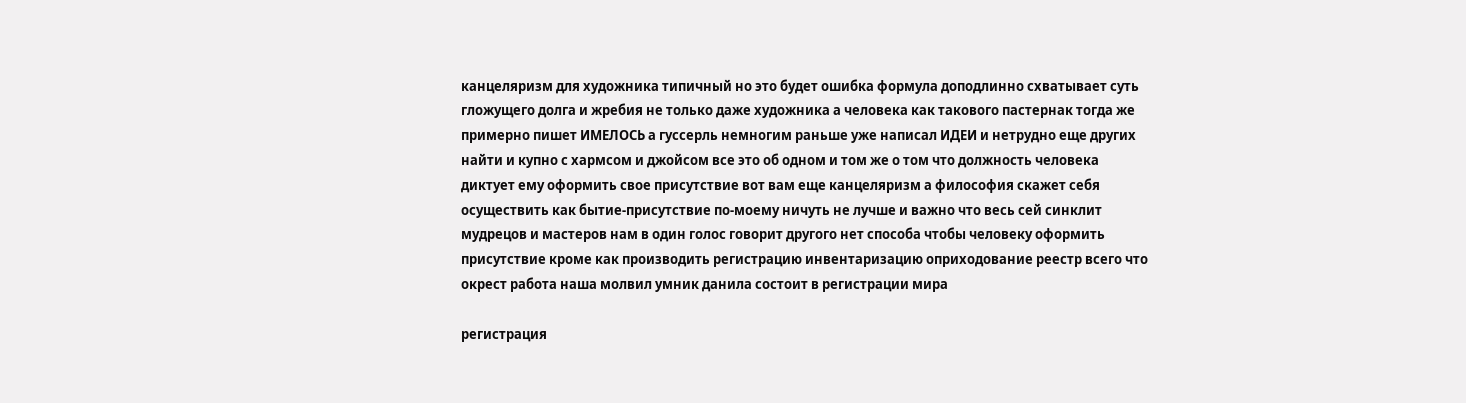канцеляризм для художника типичный но это будет ошибка формула доподлинно схватывает суть гложущего долга и жребия не только даже художника а человека как такового пастернак тогда же примерно пишет ИМЕЛОСЬ а гуссерль немногим раньше уже написал ИДЕИ и нетрудно еще других найти и купно с хармсом и джойсом все это об одном и том же о том что должность человека диктует ему оформить свое присутствие вот вам еще канцеляризм а философия скажет себя осуществить как бытие-присутствие по-моему ничуть не лучше и важно что весь сей синклит мудрецов и мастеров нам в один голос говорит другого нет способа чтобы человеку оформить присутствие кроме как производить регистрацию инвентаризацию оприходование реестр всего что окрест работа наша молвил умник данила состоит в регистрации мира

регистрация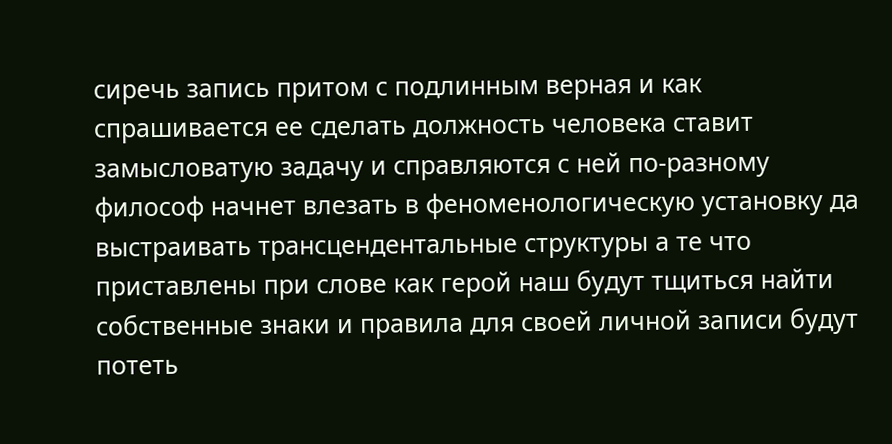сиречь запись притом с подлинным верная и как спрашивается ее сделать должность человека ставит замысловатую задачу и справляются с ней по-разному философ начнет влезать в феноменологическую установку да выстраивать трансцендентальные структуры а те что приставлены при слове как герой наш будут тщиться найти собственные знаки и правила для своей личной записи будут потеть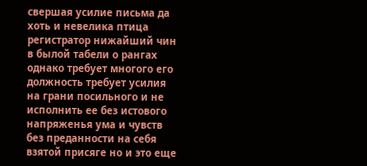свершая усилие письма да хоть и невелика птица регистратор нижайший чин в былой табели о рангах однако требует многого его должность требует усилия на грани посильного и не исполнить ее без истового напряженья ума и чувств без преданности на себя взятой присяге но и это еще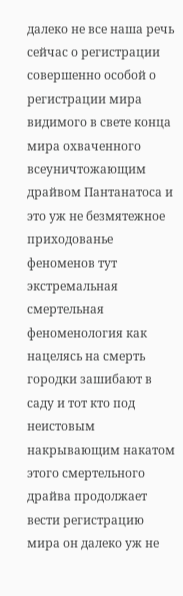далеко не все наша речь сейчас о регистрации совершенно особой о регистрации мира видимого в свете конца мира охваченного всеуничтожающим драйвом Пантанатоса и это уж не безмятежное приходованье феноменов тут экстремальная смертельная феноменология как нацелясь на смерть городки зашибают в саду и тот кто под неистовым накрывающим накатом этого смертельного драйва продолжает вести регистрацию мира он далеко уж не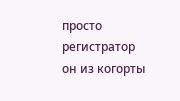просто регистратор он из когорты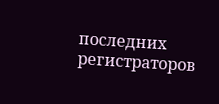последних регистраторов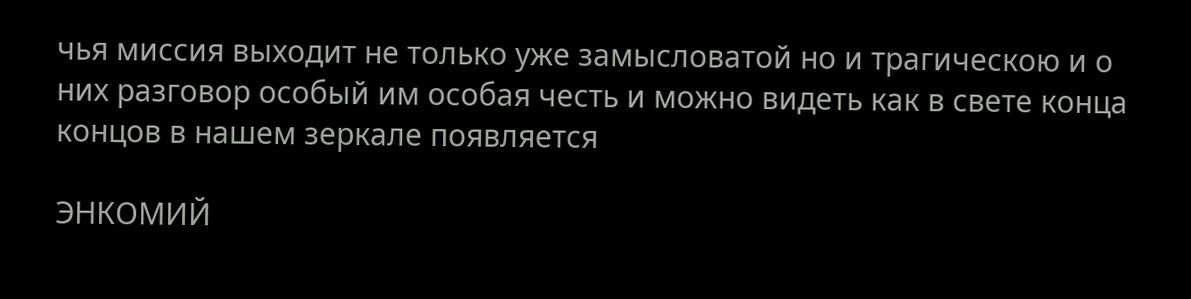чья миссия выходит не только уже замысловатой но и трагическою и о них разговор особый им особая честь и можно видеть как в свете конца концов в нашем зеркале появляется

ЭНКОМИЙ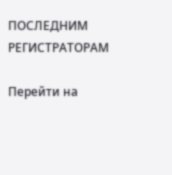ПОСЛЕДНИМ РЕГИСТРАТОРАМ

Перейти на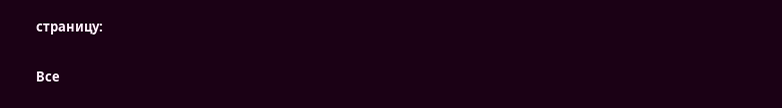страницу:

Все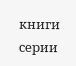книги серии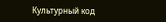Культурный код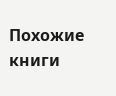Похожие книги